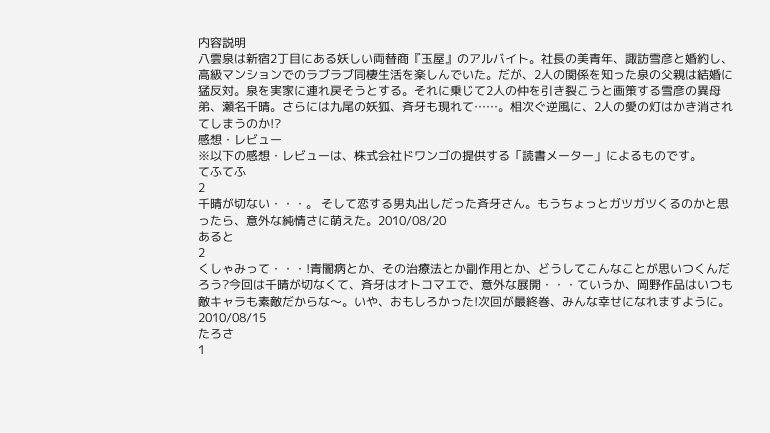内容説明
八雲泉は新宿2丁目にある妖しい両替商『玉屋』のアルバイト。社長の美青年、諏訪雪彦と婚約し、高級マンションでのラブラブ同棲生活を楽しんでいた。だが、2人の関係を知った泉の父親は結婚に猛反対。泉を実家に連れ戻そうとする。それに乗じて2人の仲を引き裂こうと画策する雪彦の異母弟、瀬名千晴。さらには九尾の妖狐、斉牙も現れて……。相次ぐ逆風に、2人の愛の灯はかき消されてしまうのか!?
感想・レビュー
※以下の感想・レビューは、株式会社ドワンゴの提供する「読書メーター」によるものです。
てふてふ
2
千晴が切ない・・・。 そして恋する男丸出しだった斉牙さん。もうちょっとガツガツくるのかと思ったら、意外な純情さに萌えた。2010/08/20
あると
2
くしゃみって・・・!青闇病とか、その治療法とか副作用とか、どうしてこんなことが思いつくんだろう?今回は千晴が切なくて、斉牙はオトコマエで、意外な展開・・・ていうか、岡野作品はいつも敵キャラも素敵だからな〜。いや、おもしろかった!次回が最終巻、みんな幸せになれますように。2010/08/15
たろさ
1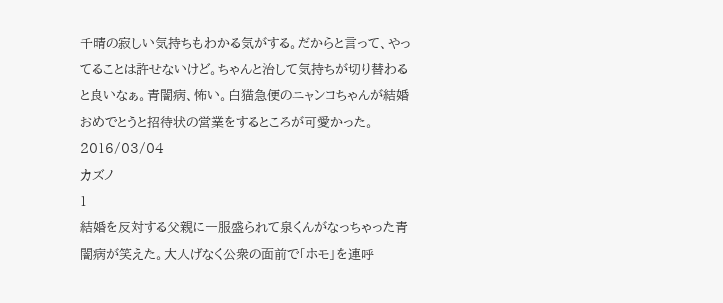千晴の寂しい気持ちもわかる気がする。だからと言って、やってることは許せないけど。ちゃんと治して気持ちが切り替わると良いなぁ。青闇病、怖い。白猫急便のニャンコちゃんが結婚おめでとうと招待状の営業をするところが可愛かった。2016/03/04
カズノ
1
結婚を反対する父親に一服盛られて泉くんがなっちゃった青闇病が笑えた。大人げなく公衆の面前で「ホモ」を連呼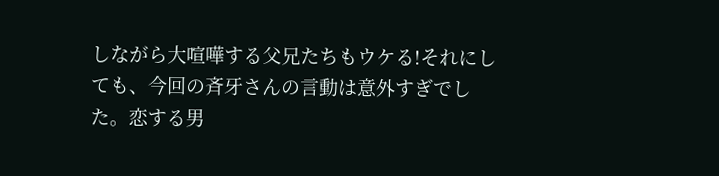しながら大喧嘩する父兄たちもウケる!それにしても、今回の斉牙さんの言動は意外すぎでした。恋する男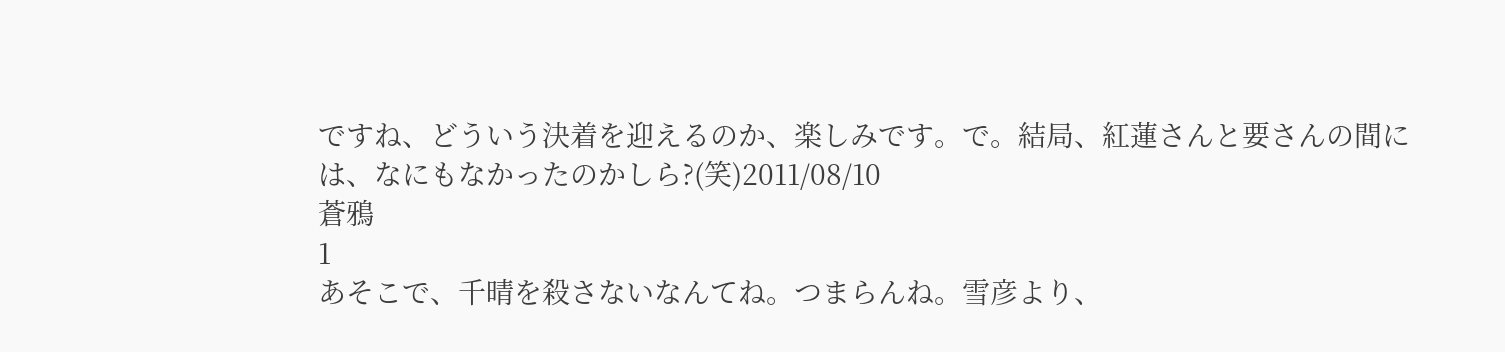ですね、どういう決着を迎えるのか、楽しみです。で。結局、紅蓮さんと要さんの間には、なにもなかったのかしら?(笑)2011/08/10
蒼鴉
1
あそこで、千晴を殺さないなんてね。つまらんね。雪彦より、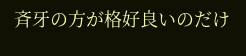斉牙の方が格好良いのだけ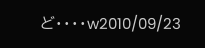ど・・・・w2010/09/23